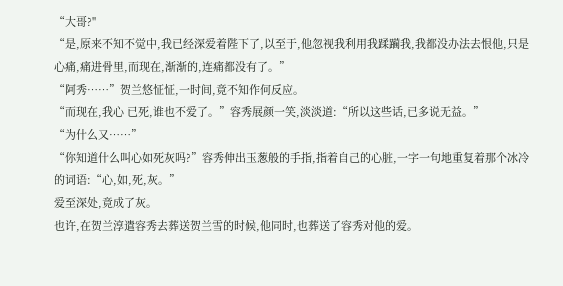“大哥?"
“是,原来不知不觉中,我已经深爱着陛下了,以至于,他忽视我利用我蹂躏我,我都没办法去恨他,只是心痛,痛进骨里,而现在,渐渐的,连痛都没有了。”
“阿秀……”贺兰悠怔怔,一时间,竟不知作何反应。
“而现在,我心 已死,谁也不爱了。”容秀展颜一笑,淡淡道:“所以这些话,已多说无益。”
“为什么又……”
“你知道什么叫心如死灰吗?”容秀伸出玉葱般的手指,指着自己的心脏,一字一句地重复着那个冰冷的词语:“心,如,死,灰。”
爱至深处,竟成了灰。
也许,在贺兰淳遣容秀去葬送贺兰雪的时候,他同时,也葬送了容秀对他的爱。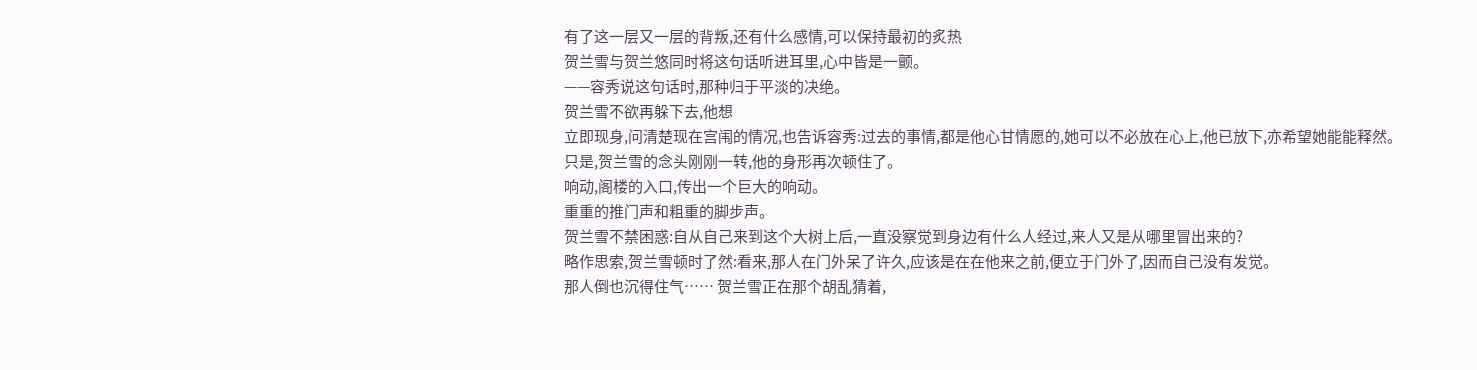有了这一层又一层的背叛,还有什么感情,可以保持最初的炙热
贺兰雪与贺兰悠同时将这句话听进耳里,心中皆是一颤。
——容秀说这句话时,那种归于平淡的决绝。
贺兰雪不欲再躲下去,他想
立即现身,问清楚现在宫闱的情况,也告诉容秀:过去的事情,都是他心甘情愿的,她可以不必放在心上,他已放下,亦希望她能能释然。
只是,贺兰雪的念头刚刚一转,他的身形再次顿住了。
响动,阁楼的入口,传出一个巨大的响动。
重重的推门声和粗重的脚步声。
贺兰雪不禁困惑:自从自己来到这个大树上后,一直没察觉到身边有什么人经过,来人又是从哪里冒出来的?
略作思索,贺兰雪顿时了然:看来,那人在门外呆了许久,应该是在在他来之前,便立于门外了,因而自己没有发觉。
那人倒也沉得住气…… 贺兰雪正在那个胡乱猜着,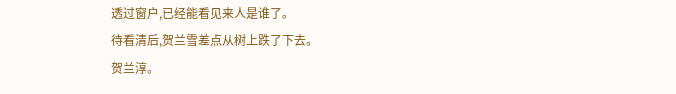透过窗户,已经能看见来人是谁了。
待看清后,贺兰雪差点从树上跌了下去。
贺兰淳。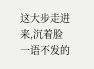这大步走进来,沉着脸一语不发的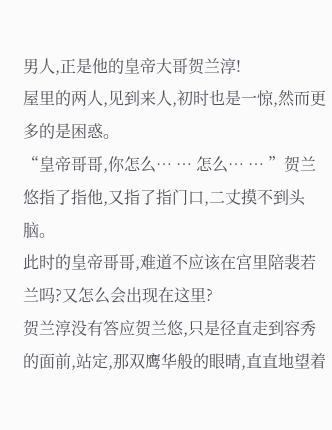男人,正是他的皇帝大哥贺兰淳!
屋里的两人,见到来人,初时也是一惊,然而更多的是困惑。
“皇帝哥哥,你怎么… … 怎么… … ”贺兰悠指了指他,又指了指门口,二丈摸不到头脑。
此时的皇帝哥哥,难道不应该在宫里陪裴若兰吗?又怎么会出现在这里?
贺兰淳没有答应贺兰悠,只是径直走到容秀的面前,站定,那双鹰华般的眼晴,直直地望着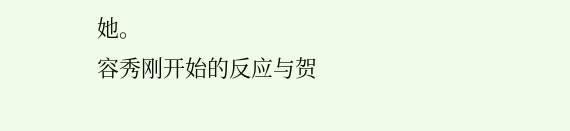她。
容秀刚开始的反应与贺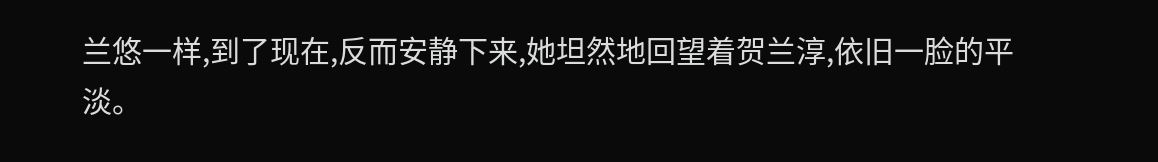兰悠一样,到了现在,反而安静下来,她坦然地回望着贺兰淳,依旧一脸的平淡。